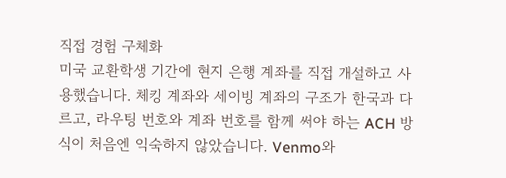직접 경험 구체화
미국 교환학생 기간에 현지 은행 계좌를 직접 개설하고 사용했습니다. 체킹 계좌와 세이빙 계좌의 구조가 한국과 다르고, 라우팅 번호와 계좌 번호를 함께 써야 하는 ACH 방식이 처음엔 익숙하지 않았습니다. Venmo와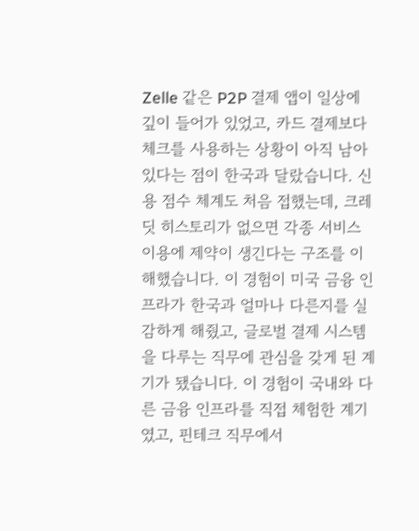Zelle 같은 P2P 결제 앱이 일상에 깊이 들어가 있었고, 카드 결제보다 체크를 사용하는 상황이 아직 남아 있다는 점이 한국과 달랐습니다. 신용 점수 체계도 처음 접했는데, 크레딧 히스토리가 없으면 각종 서비스 이용에 제약이 생긴다는 구조를 이해했습니다. 이 경험이 미국 금융 인프라가 한국과 얼마나 다른지를 실감하게 해줬고, 글로벌 결제 시스템을 다루는 직무에 관심을 갖게 된 계기가 됐습니다. 이 경험이 국내와 다른 금융 인프라를 직접 체험한 계기였고, 핀테크 직무에서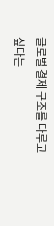글로벌 결제 구조를 다루고 싶다는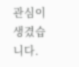관심이 생겼습니다.